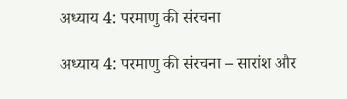अध्याय 4: परमाणु की संरचना

अध्याय 4: परमाणु की संरचना – सारांश और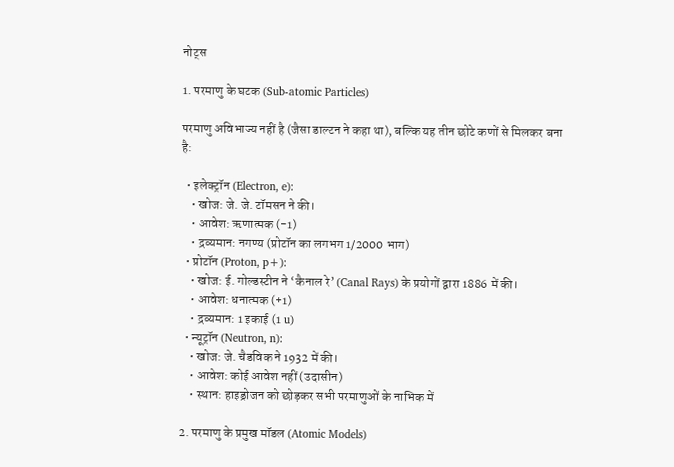नोट्स

1. परमाणु के घटक (Sub-atomic Particles)

परमाणु अविभाज्य नहीं है (जैसा डाल्टन ने कहा था), बल्कि यह तीन छोटे कणों से मिलकर बना है:

  • इलेक्ट्रॉन (Electron, e):
    • खोज: जे. जे. टॉमसन ने की।
    • आवेश: ऋणात्मक (-1)
    • द्रव्यमान: नगण्य (प्रोटॉन का लगभग 1/2000 भाग)
  • प्रोटॉन (Proton, p+):
    • खोज: ई. गोल्डस्टीन ने ‘कैनाल रे’ (Canal Rays) के प्रयोगों द्वारा 1886 में की।
    • आवेश: धनात्मक (+1)
    • द्रव्यमान: 1 इकाई (1 u)
  • न्यूट्रॉन (Neutron, n):
    • खोज: जे. चैडविक ने 1932 में की।
    • आवेश: कोई आवेश नहीं (उदासीन)
    • स्थान: हाइड्रोजन को छोड़कर सभी परमाणुओं के नाभिक में

2. परमाणु के प्रमुख मॉडल (Atomic Models)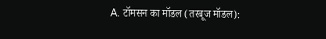A. टॉमसन का मॉडल (तरबूज मॉडल):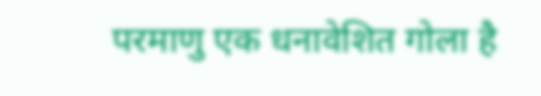परमाणु एक धनावेशित गोला है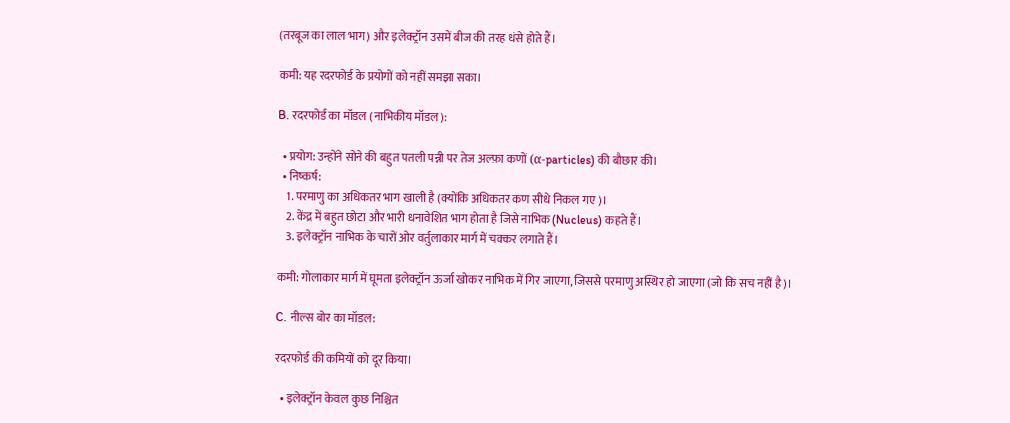(तरबूज का लाल भाग) और इलेक्ट्रॉन उसमें बीज की तरह धंसे होते हैं।

कमी: यह रदरफोर्ड के प्रयोगों को नहीं समझा सका।

B. रदरफोर्ड का मॉडल (नाभिकीय मॉडल):

  • प्रयोग: उन्होंने सोने की बहुत पतली पन्नी पर तेज अल्फ़ा कणों (α-particles) की बौछार की।
  • निष्कर्ष:
    1. परमाणु का अधिकतर भाग खाली है (क्योंकि अधिकतर कण सीधे निकल गए)।
    2. केंद्र में बहुत छोटा और भारी धनावेशित भाग होता है जिसे नाभिक (Nucleus) कहते हैं।
    3. इलेक्ट्रॉन नाभिक के चारों ओर वर्तुलाकार मार्ग में चक्कर लगाते हैं।

कमी: गोलाकार मार्ग में घूमता इलेक्ट्रॉन ऊर्जा खोकर नाभिक में गिर जाएगा, जिससे परमाणु अस्थिर हो जाएगा (जो कि सच नहीं है)।

C. नील्स बोर का मॉडल:

रदरफोर्ड की कमियों को दूर किया।

  • इलेक्ट्रॉन केवल कुछ निश्चित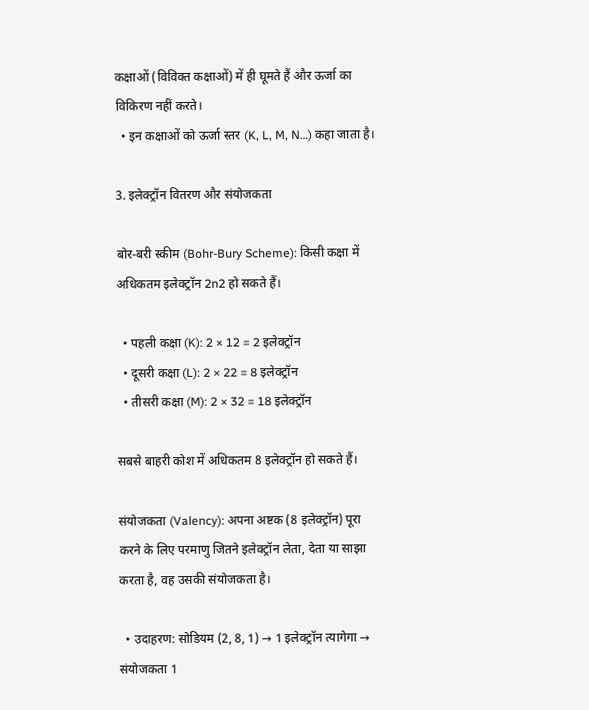कक्षाओं (विविक्त कक्षाओं) में ही घूमते हैं और ऊर्जा का विकिरण नहीं करते।
  • इन कक्षाओं को ऊर्जा स्तर (K, L, M, N…) कहा जाता है।

3. इलेक्ट्रॉन वितरण और संयोजकता

बोर-बरी स्कीम (Bohr-Bury Scheme): किसी कक्षा में अधिकतम इलेक्ट्रॉन 2n2 हो सकते हैं।

  • पहली कक्षा (K): 2 × 12 = 2 इलेक्ट्रॉन
  • दूसरी कक्षा (L): 2 × 22 = 8 इलेक्ट्रॉन
  • तीसरी कक्षा (M): 2 × 32 = 18 इलेक्ट्रॉन

सबसे बाहरी कोश में अधिकतम 8 इलेक्ट्रॉन हो सकते हैं।

संयोजकता (Valency): अपना अष्टक (8 इलेक्ट्रॉन) पूरा करने के लिए परमाणु जितने इलेक्ट्रॉन लेता, देता या साझा करता है, वह उसकी संयोजकता है।

  • उदाहरण: सोडियम (2, 8, 1) → 1 इलेक्ट्रॉन त्यागेगा → संयोजकता 1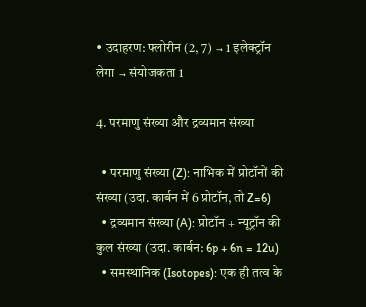• उदाहरण: फ्लोरीन (2, 7) → 1 इलेक्ट्रॉन लेगा → संयोजकता 1

4. परमाणु संख्या और द्रव्यमान संख्या

  • परमाणु संख्या (Z): नाभिक में प्रोटॉनों की संख्या (उदा. कार्बन में 6 प्रोटॉन, तो Z=6)
  • द्रव्यमान संख्या (A): प्रोटॉन + न्यूट्रॉन की कुल संख्या (उदा. कार्बन: 6p + 6n = 12u)
  • समस्थानिक (Isotopes): एक ही तत्व के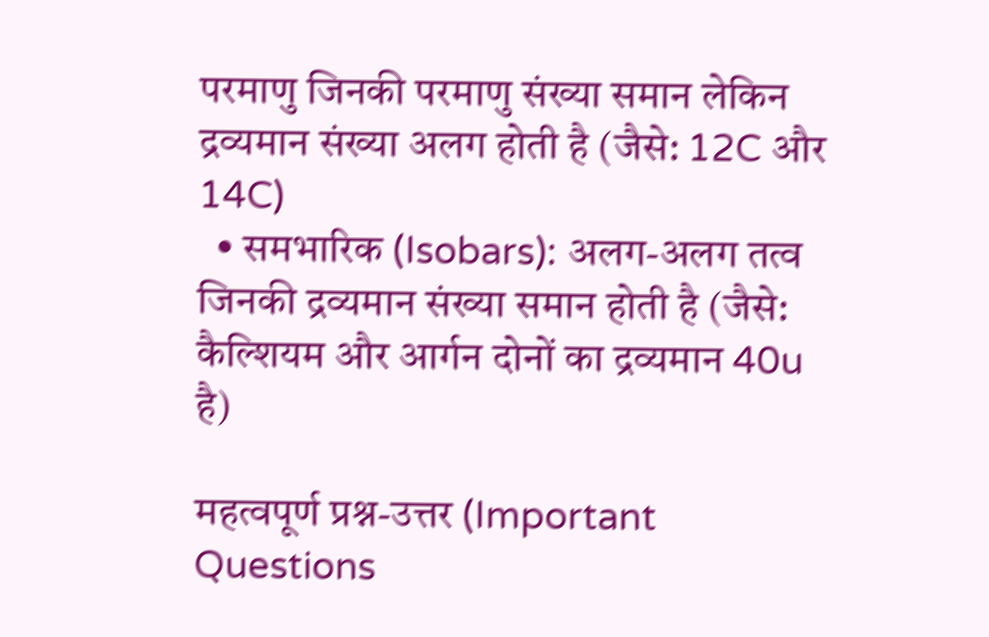परमाणु जिनकी परमाणु संख्या समान लेकिन द्रव्यमान संख्या अलग होती है (जैसे: 12C और 14C)
  • समभारिक (Isobars): अलग-अलग तत्व जिनकी द्रव्यमान संख्या समान होती है (जैसे: कैल्शियम और आर्गन दोनों का द्रव्यमान 40u है)

महत्वपूर्ण प्रश्न-उत्तर (Important Questions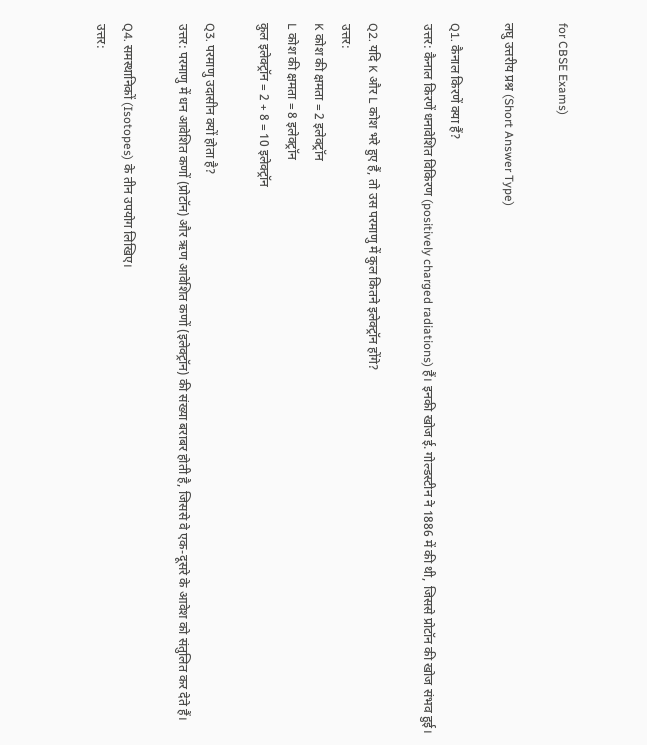for CBSE Exams)

लघु उत्तरीय प्रश्न (Short Answer Type)

Q1. कैनाल किरणें क्या हैं?
उत्तर: कैनाल किरणें धनावेशित विकिरण (positively charged radiations) हैं। इनकी खोज ई. गोल्डस्टीन ने 1886 में की थी, जिससे प्रोटॉन की खोज संभव हुई।

Q2. यदि K और L कोश भरे हुए हैं, तो उस परमाणु में कुल कितने इलेक्ट्रॉन होंगे?
उत्तर:
K कोश की क्षमता = 2 इलेक्ट्रॉन
L कोश की क्षमता = 8 इलेक्ट्रॉन
कुल इलेक्ट्रॉन = 2 + 8 = 10 इलेक्ट्रॉन

Q3. परमाणु उदासीन क्यों होता है?
उत्तर: परमाणु में धन आवेशित कणों (प्रोटॉन) और ऋण आवेशित कणों (इलेक्ट्रॉन) की संख्या बराबर होती है, जिससे वे एक-दूसरे के आवेश को संतुलित कर देते हैं।

Q4. समस्थानिकों (Isotopes) के तीन उपयोग लिखिए।
उत्तर: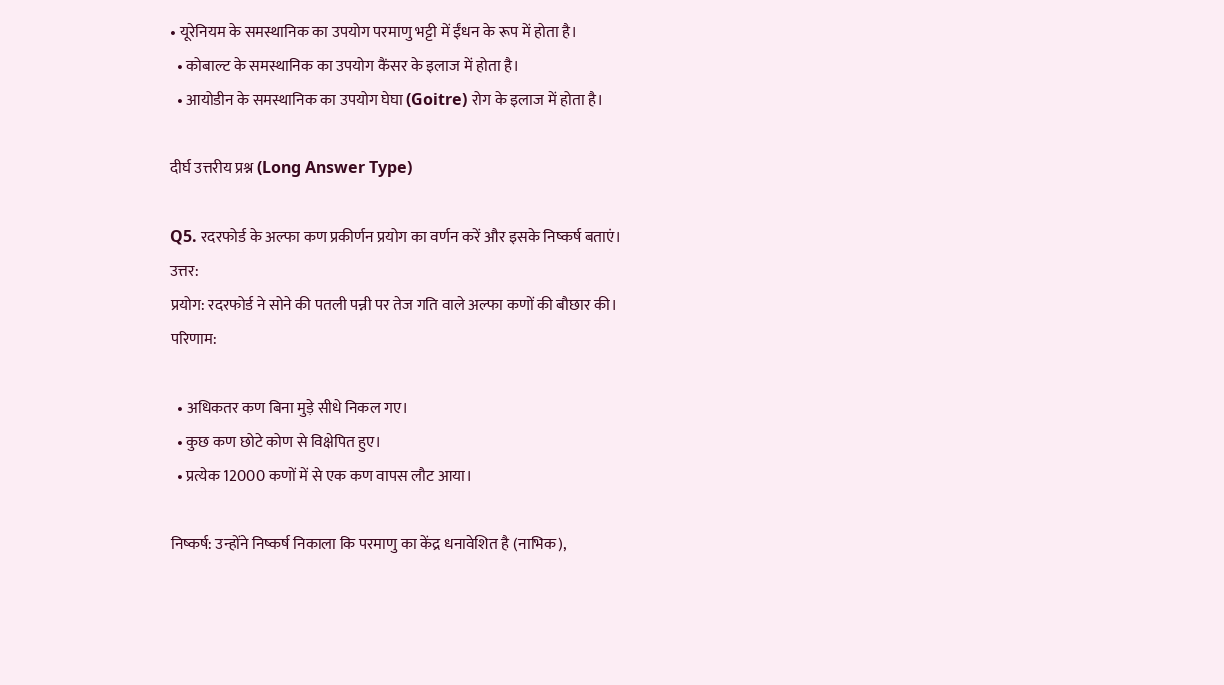• यूरेनियम के समस्थानिक का उपयोग परमाणु भट्टी में ईंधन के रूप में होता है।
  • कोबाल्ट के समस्थानिक का उपयोग कैंसर के इलाज में होता है।
  • आयोडीन के समस्थानिक का उपयोग घेघा (Goitre) रोग के इलाज में होता है।

दीर्घ उत्तरीय प्रश्न (Long Answer Type)

Q5. रदरफोर्ड के अल्फा कण प्रकीर्णन प्रयोग का वर्णन करें और इसके निष्कर्ष बताएं।
उत्तर:
प्रयोग: रदरफोर्ड ने सोने की पतली पन्नी पर तेज गति वाले अल्फा कणों की बौछार की।
परिणाम:

  • अधिकतर कण बिना मुड़े सीधे निकल गए।
  • कुछ कण छोटे कोण से विक्षेपित हुए।
  • प्रत्येक 12000 कणों में से एक कण वापस लौट आया।

निष्कर्ष: उन्होंने निष्कर्ष निकाला कि परमाणु का केंद्र धनावेशित है (नाभिक),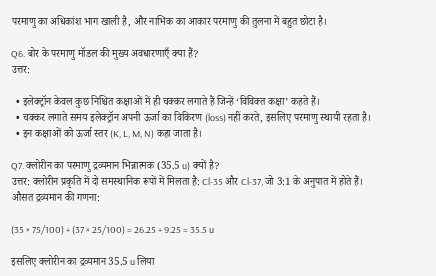परमाणु का अधिकांश भाग खाली है, और नाभिक का आकार परमाणु की तुलना में बहुत छोटा है।

Q6. बोर के परमाणु मॉडल की मुख्य अवधारणाएँ क्या हैं?
उत्तर:

  • इलेक्ट्रॉन केवल कुछ निश्चित कक्षाओं में ही चक्कर लगाते हैं जिन्हें ‘विविक्त कक्षा’ कहते हैं।
  • चक्कर लगाते समय इलेक्ट्रॉन अपनी ऊर्जा का विकिरण (loss) नहीं करते, इसलिए परमाणु स्थायी रहता है।
  • इन कक्षाओं को ऊर्जा स्तर (K, L, M, N) कहा जाता है।

Q7. क्लोरीन का परमाणु द्रव्यमान भिन्नात्मक (35.5 u) क्यों है?
उत्तर: क्लोरीन प्रकृति में दो समस्थानिक रूपों में मिलता है: Cl-35 और Cl-37, जो 3:1 के अनुपात में होते हैं।
औसत द्रव्यमान की गणना:

(35 × 75/100) + (37 × 25/100) = 26.25 + 9.25 = 35.5 u

इसलिए क्लोरीन का द्रव्यमान 35.5 u लिया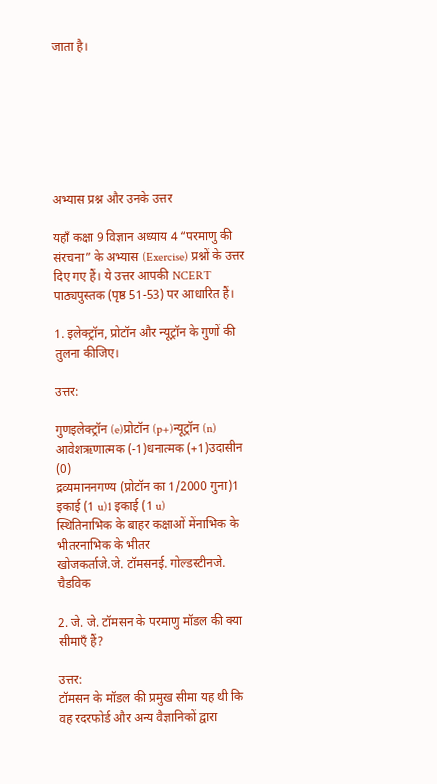जाता है।







अभ्यास प्रश्न और उनके उत्तर

यहाँ कक्षा 9 विज्ञान अध्याय 4 “परमाणु की संरचना” के अभ्यास (Exercise) प्रश्नों के उत्तर दिए गए हैं। ये उत्तर आपकी NCERT पाठ्यपुस्तक (पृष्ठ 51-53) पर आधारित हैं।

1. इलेक्ट्रॉन, प्रोटॉन और न्यूट्रॉन के गुणों की तुलना कीजिए।

उत्तर:

गुणइलेक्ट्रॉन (e)प्रोटॉन (p+)न्यूट्रॉन (n)
आवेशऋणात्मक (-1)धनात्मक (+1)उदासीन (0)
द्रव्यमाननगण्य (प्रोटॉन का 1/2000 गुना)1 इकाई (1 u)1 इकाई (1 u)
स्थितिनाभिक के बाहर कक्षाओं मेंनाभिक के भीतरनाभिक के भीतर
खोजकर्ताजे.जे. टॉमसनई. गोल्डस्टीनजे. चैडविक

2. जे. जे. टॉमसन के परमाणु मॉडल की क्या सीमाएँ हैं?

उत्तर:
टॉमसन के मॉडल की प्रमुख सीमा यह थी कि वह रदरफोर्ड और अन्य वैज्ञानिकों द्वारा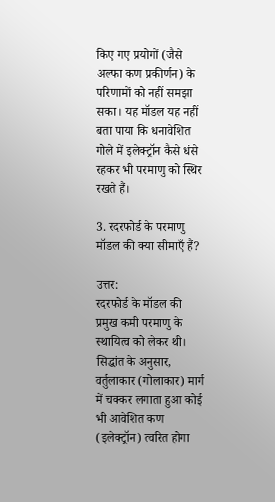किए गए प्रयोगों (जैसे अल्फा कण प्रकीर्णन) के परिणामों को नहीं समझा सका। यह मॉडल यह नहीं बता पाया कि धनावेशित गोले में इलेक्ट्रॉन कैसे धंसे रहकर भी परमाणु को स्थिर रखते हैं।

3. रदरफोर्ड के परमाणु मॉडल की क्या सीमाएँ हैं?

उत्तर:
रदरफोर्ड के मॉडल की प्रमुख कमी परमाणु के स्थायित्व को लेकर थी।
सिद्धांत के अनुसार, वर्तुलाकार (गोलाकार) मार्ग में चक्कर लगाता हुआ कोई भी आवेशित कण (इलेक्ट्रॉन) त्वरित होगा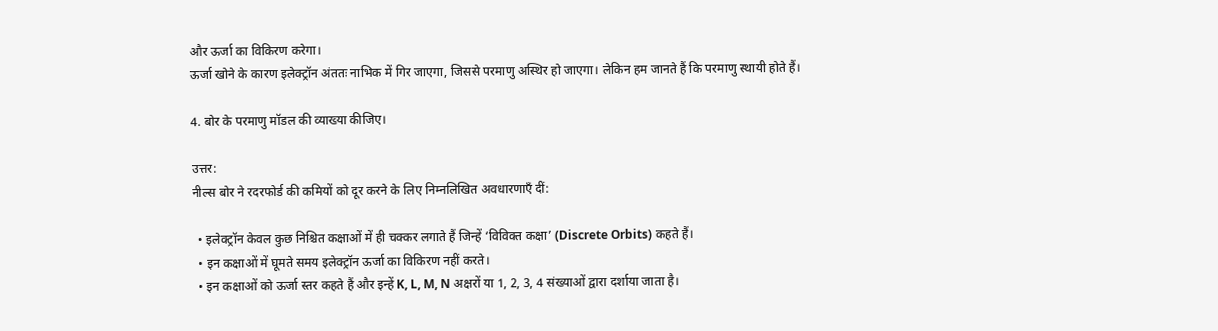और ऊर्जा का विकिरण करेगा।
ऊर्जा खोने के कारण इलेक्ट्रॉन अंततः नाभिक में गिर जाएगा, जिससे परमाणु अस्थिर हो जाएगा। लेकिन हम जानते हैं कि परमाणु स्थायी होते हैं।

4. बोर के परमाणु मॉडल की व्याख्या कीजिए।

उत्तर:
नील्स बोर ने रदरफोर्ड की कमियों को दूर करने के लिए निम्नलिखित अवधारणाएँ दीं:

  • इलेक्ट्रॉन केवल कुछ निश्चित कक्षाओं में ही चक्कर लगाते हैं जिन्हें ‘विविक्त कक्षा’ (Discrete Orbits) कहते हैं।
  • इन कक्षाओं में घूमते समय इलेक्ट्रॉन ऊर्जा का विकिरण नहीं करते।
  • इन कक्षाओं को ऊर्जा स्तर कहते हैं और इन्हें K, L, M, N अक्षरों या 1, 2, 3, 4 संख्याओं द्वारा दर्शाया जाता है।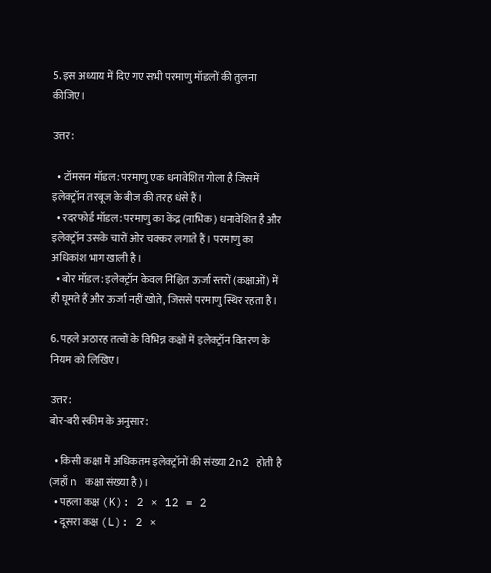5. इस अध्याय में दिए गए सभी परमाणु मॉडलों की तुलना कीजिए।

उत्तर:

  • टॉमसन मॉडल: परमाणु एक धनावेशित गोला है जिसमें इलेक्ट्रॉन तरबूज के बीज की तरह धंसे हैं।
  • रदरफोर्ड मॉडल: परमाणु का केंद्र (नाभिक) धनावेशित है और इलेक्ट्रॉन उसके चारों ओर चक्कर लगाते हैं। परमाणु का अधिकांश भाग खाली है।
  • बोर मॉडल: इलेक्ट्रॉन केवल निश्चित ऊर्जा स्तरों (कक्षाओं) में ही घूमते हैं और ऊर्जा नहीं खोते, जिससे परमाणु स्थिर रहता है।

6. पहले अठारह तत्वों के विभिन्न कक्षों में इलेक्ट्रॉन वितरण के नियम को लिखिए।

उत्तर:
बोर-बरी स्कीम के अनुसार:

  • किसी कक्षा में अधिकतम इलेक्ट्रॉनों की संख्या 2n2 होती है (जहाँ n कक्षा संख्या है)।
  • पहला कक्ष (K): 2 × 12 = 2
  • दूसरा कक्ष (L): 2 ×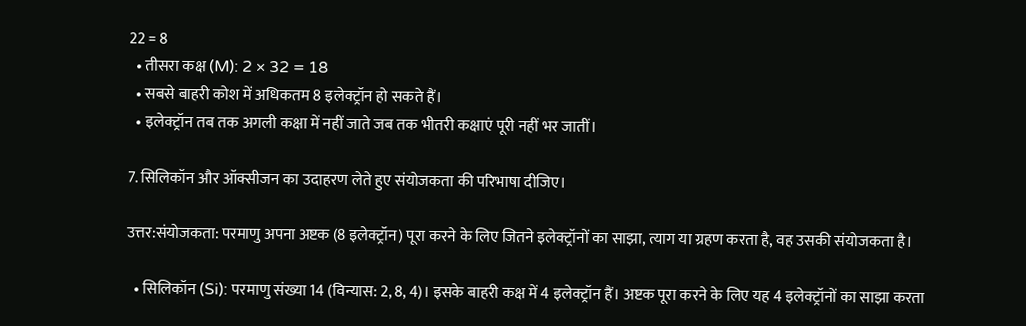22 = 8
  • तीसरा कक्ष (M): 2 × 32 = 18
  • सबसे बाहरी कोश में अधिकतम 8 इलेक्ट्रॉन हो सकते हैं।
  • इलेक्ट्रॉन तब तक अगली कक्षा में नहीं जाते जब तक भीतरी कक्षाएं पूरी नहीं भर जातीं।

7. सिलिकॉन और ऑक्सीजन का उदाहरण लेते हुए संयोजकता की परिभाषा दीजिए।

उत्तर:संयोजकता: परमाणु अपना अष्टक (8 इलेक्ट्रॉन) पूरा करने के लिए जितने इलेक्ट्रॉनों का साझा, त्याग या ग्रहण करता है, वह उसकी संयोजकता है।

  • सिलिकॉन (Si): परमाणु संख्या 14 (विन्यास: 2, 8, 4)। इसके बाहरी कक्ष में 4 इलेक्ट्रॉन हैं। अष्टक पूरा करने के लिए यह 4 इलेक्ट्रॉनों का साझा करता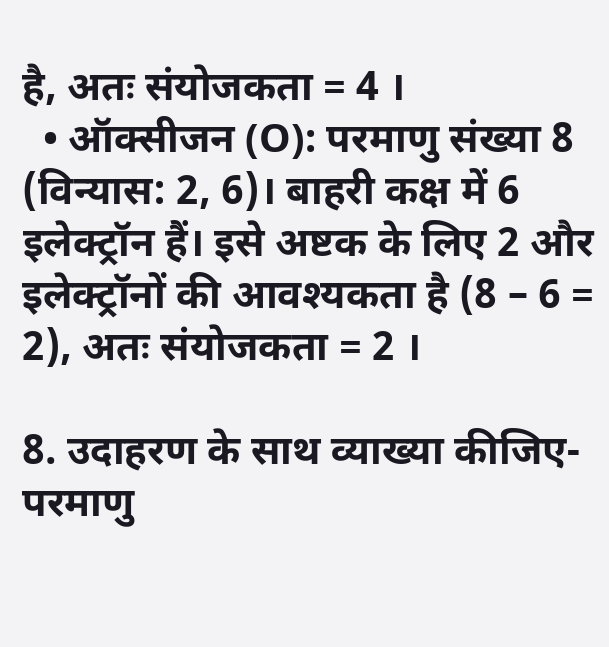है, अतः संयोजकता = 4 ।
  • ऑक्सीजन (O): परमाणु संख्या 8 (विन्यास: 2, 6)। बाहरी कक्ष में 6 इलेक्ट्रॉन हैं। इसे अष्टक के लिए 2 और इलेक्ट्रॉनों की आवश्यकता है (8 – 6 = 2), अतः संयोजकता = 2 ।

8. उदाहरण के साथ व्याख्या कीजिए- परमाणु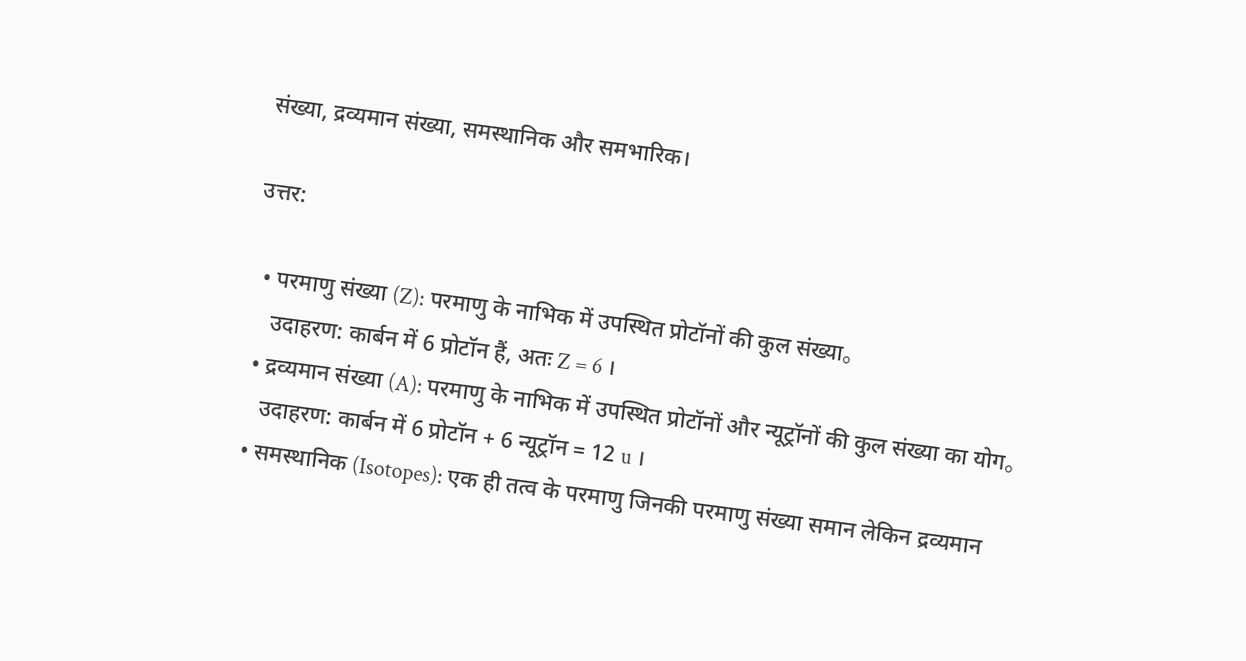संख्या, द्रव्यमान संख्या, समस्थानिक और समभारिक।

उत्तर:

  • परमाणु संख्या (Z): परमाणु के नाभिक में उपस्थित प्रोटॉनों की कुल संख्या。
    उदाहरण: कार्बन में 6 प्रोटॉन हैं, अतः Z = 6 ।
  • द्रव्यमान संख्या (A): परमाणु के नाभिक में उपस्थित प्रोटॉनों और न्यूट्रॉनों की कुल संख्या का योग。
    उदाहरण: कार्बन में 6 प्रोटॉन + 6 न्यूट्रॉन = 12 u ।
  • समस्थानिक (Isotopes): एक ही तत्व के परमाणु जिनकी परमाणु संख्या समान लेकिन द्रव्यमान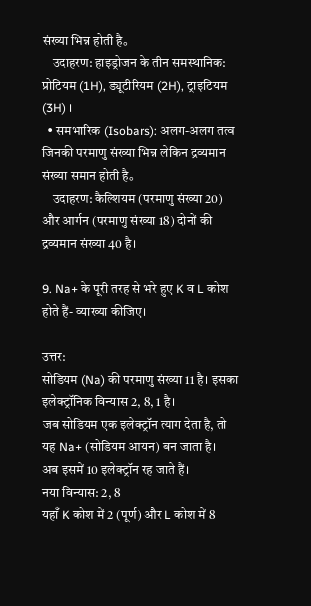संख्या भिन्न होती है。
    उदाहरण: हाइड्रोजन के तीन समस्थानिक: प्रोटियम (1H), ड्यूटीरियम (2H), ट्राइटियम (3H) ।
  • समभारिक (Isobars): अलग-अलग तत्व जिनकी परमाणु संख्या भिन्न लेकिन द्रव्यमान संख्या समान होती है。
    उदाहरण: कैल्शियम (परमाणु संख्या 20) और आर्गन (परमाणु संख्या 18) दोनों की द्रव्यमान संख्या 40 है।

9. Na+ के पूरी तरह से भरे हुए K व L कोश होते हैं- व्याख्या कीजिए।

उत्तर:
सोडियम (Na) की परमाणु संख्या 11 है। इसका इलेक्ट्रॉनिक विन्यास 2, 8, 1 है।
जब सोडियम एक इलेक्ट्रॉन त्याग देता है, तो यह Na+ (सोडियम आयन) बन जाता है।
अब इसमें 10 इलेक्ट्रॉन रह जाते हैं।
नया विन्यास: 2, 8
यहाँ K कोश में 2 (पूर्ण) और L कोश में 8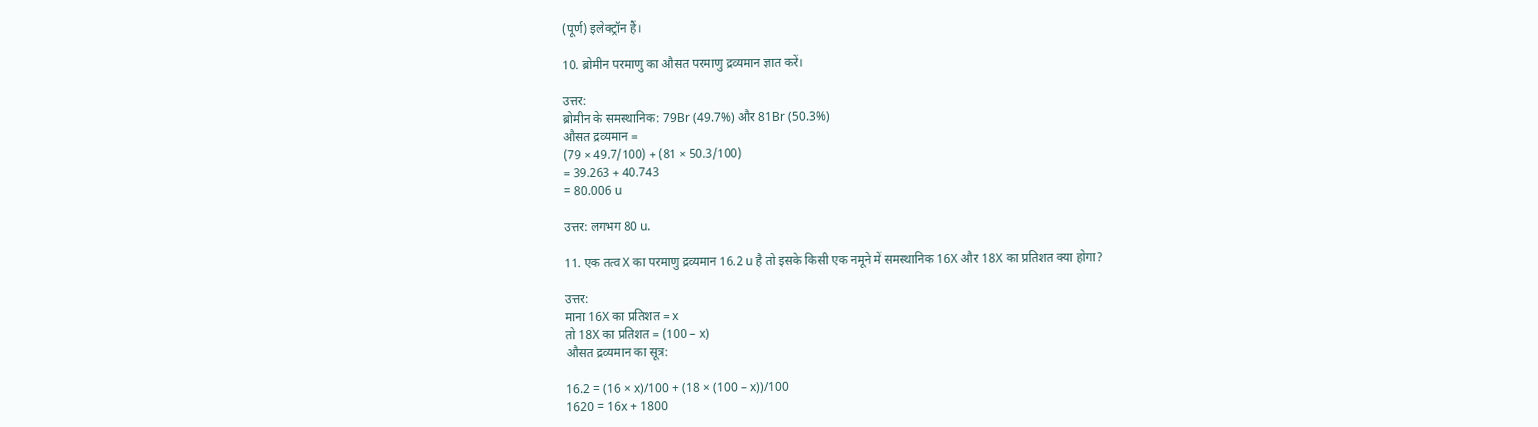(पूर्ण) इलेक्ट्रॉन हैं।

10. ब्रोमीन परमाणु का औसत परमाणु द्रव्यमान ज्ञात करें।

उत्तर:
ब्रोमीन के समस्थानिक: 79Br (49.7%) और 81Br (50.3%)
औसत द्रव्यमान =
(79 × 49.7/100) + (81 × 50.3/100)
= 39.263 + 40.743
= 80.006 u

उत्तर: लगभग 80 u.

11. एक तत्व X का परमाणु द्रव्यमान 16.2 u है तो इसके किसी एक नमूने में समस्थानिक 16X और 18X का प्रतिशत क्या होगा?

उत्तर:
माना 16X का प्रतिशत = x
तो 18X का प्रतिशत = (100 – x)
औसत द्रव्यमान का सूत्र:

16.2 = (16 × x)/100 + (18 × (100 – x))/100
1620 = 16x + 1800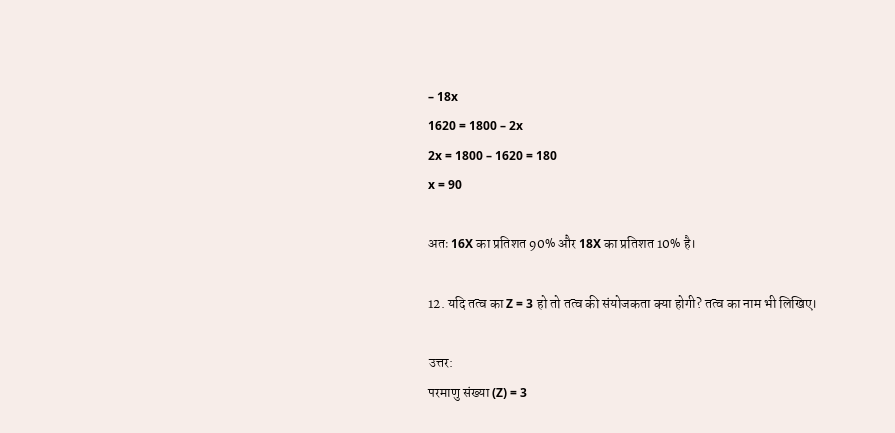– 18x
1620 = 1800 – 2x
2x = 1800 – 1620 = 180
x = 90

अतः 16X का प्रतिशत 90% और 18X का प्रतिशत 10% है।

12. यदि तत्व का Z = 3 हो तो तत्व की संयोजकता क्या होगी? तत्व का नाम भी लिखिए।

उत्तर:
परमाणु संख्या (Z) = 3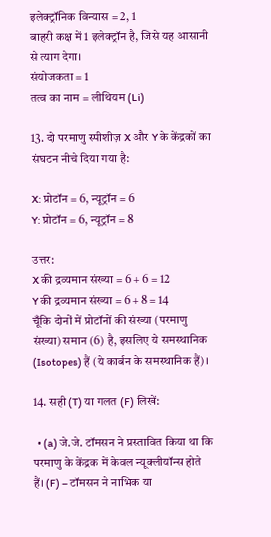इलेक्ट्रॉनिक विन्यास = 2, 1
बाहरी कक्ष में 1 इलेक्ट्रॉन है, जिसे यह आसानी से त्याग देगा।
संयोजकता = 1
तत्व का नाम = लीथियम (Li)

13. दो परमाणु स्पीशीज़ X और Y के केंद्रकों का संघटन नीचे दिया गया है:

X: प्रोटॉन = 6, न्यूट्रॉन = 6
Y: प्रोटॉन = 6, न्यूट्रॉन = 8

उत्तर:
X की द्रव्यमान संख्या = 6 + 6 = 12
Y की द्रव्यमान संख्या = 6 + 8 = 14
चूँकि दोनों में प्रोटॉनों की संख्या (परमाणु संख्या) समान (6) है, इसलिए ये समस्थानिक (Isotopes) हैं (ये कार्बन के समस्थानिक हैं)।

14. सही (T) या गलत (F) लिखें:

  • (a) जे.जे. टॉमसन ने प्रस्तावित किया था कि परमाणु के केंद्रक में केवल न्यूक्लीयॉन्स होते हैं। (F) – टॉमसन ने नाभिक या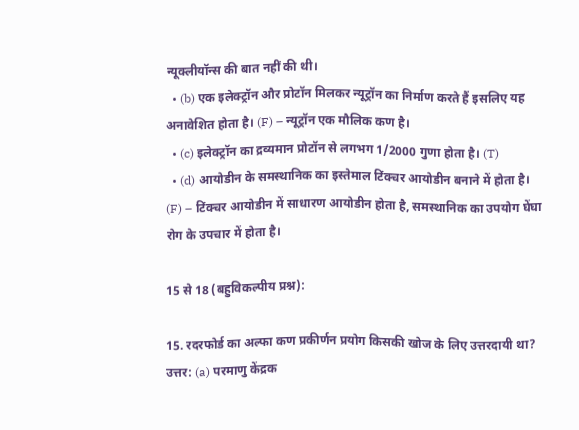न्यूक्लीयॉन्स की बात नहीं की थी।
  • (b) एक इलेक्ट्रॉन और प्रोटॉन मिलकर न्यूट्रॉन का निर्माण करते हैं इसलिए यह अनावेशित होता है। (F) – न्यूट्रॉन एक मौलिक कण है।
  • (c) इलेक्ट्रॉन का द्रव्यमान प्रोटॉन से लगभग 1/2000 गुणा होता है। (T)
  • (d) आयोडीन के समस्थानिक का इस्तेमाल टिंक्चर आयोडीन बनाने में होता है। (F) – टिंक्चर आयोडीन में साधारण आयोडीन होता है, समस्थानिक का उपयोग घेंघा रोग के उपचार में होता है।

15 से 18 (बहुविकल्पीय प्रश्न):

15. रदरफोर्ड का अल्फा कण प्रकीर्णन प्रयोग किसकी खोज के लिए उत्तरदायी था?
उत्तर: (a) परमाणु केंद्रक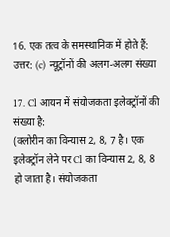16. एक तत्व के समस्थानिक में होते हैं:
उत्तर: (c) न्यूट्रॉनों की अलग-अलग संख्या

17. Cl आयन में संयोजकता इलेक्ट्रॉनों की संख्या है:
(क्लोरीन का विन्यास 2, 8, 7 है। एक इलेक्ट्रॉन लेने पर Cl का विन्यास 2, 8, 8 हो जाता है। संयोजकता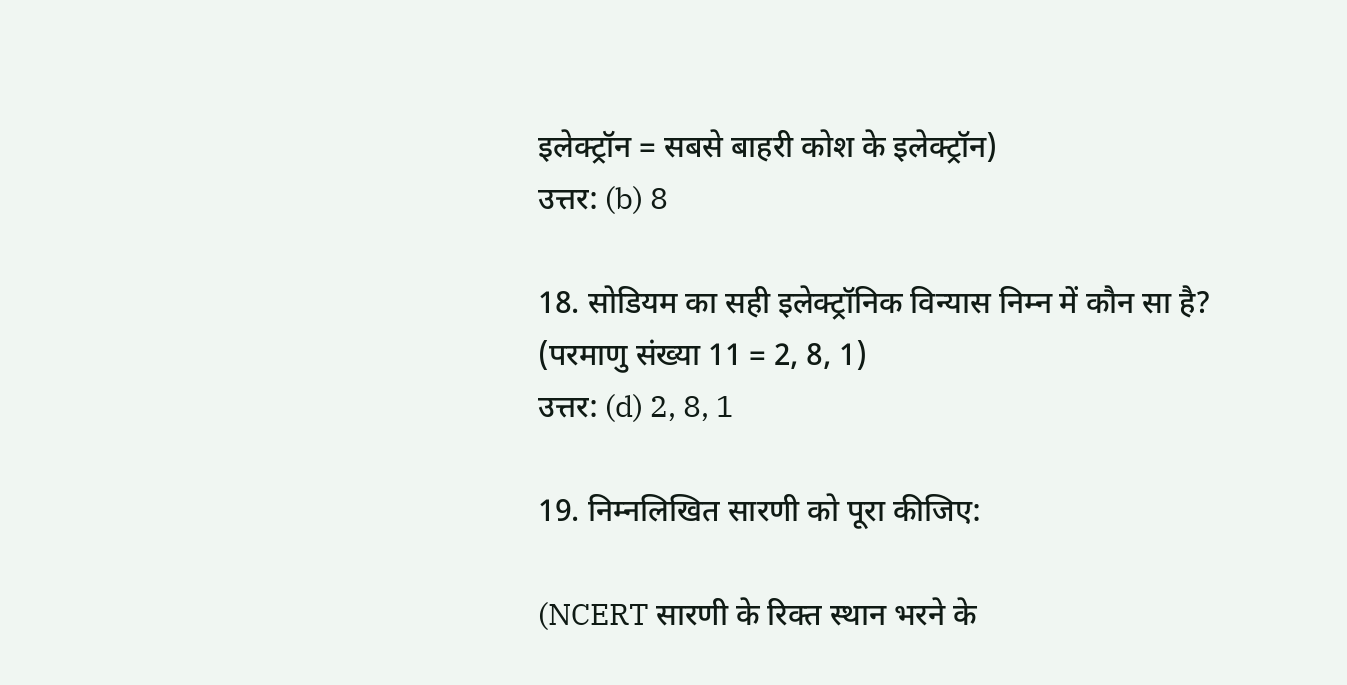इलेक्ट्रॉन = सबसे बाहरी कोश के इलेक्ट्रॉन)
उत्तर: (b) 8

18. सोडियम का सही इलेक्ट्रॉनिक विन्यास निम्न में कौन सा है?
(परमाणु संख्या 11 = 2, 8, 1)
उत्तर: (d) 2, 8, 1

19. निम्नलिखित सारणी को पूरा कीजिए:

(NCERT सारणी के रिक्त स्थान भरने के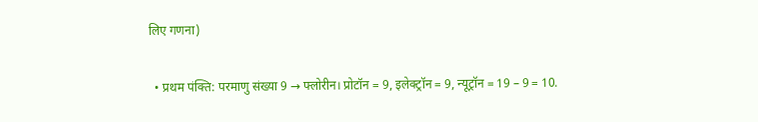लिए गणना)

  • प्रथम पंक्ति: परमाणु संख्या 9 → फ्लोरीन। प्रोटॉन = 9, इलेक्ट्रॉन = 9, न्यूट्रॉन = 19 – 9 = 10.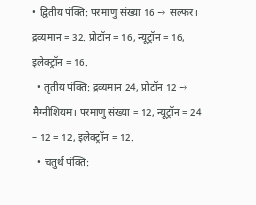• द्वितीय पंक्ति: परमाणु संख्या 16 → सल्फर। द्रव्यमान = 32. प्रोटॉन = 16, न्यूट्रॉन = 16, इलेक्ट्रॉन = 16.
  • तृतीय पंक्ति: द्रव्यमान 24, प्रोटॉन 12 → मैग्नीशियम। परमाणु संख्या = 12, न्यूट्रॉन = 24 – 12 = 12, इलेक्ट्रॉन = 12.
  • चतुर्थ पंक्ति: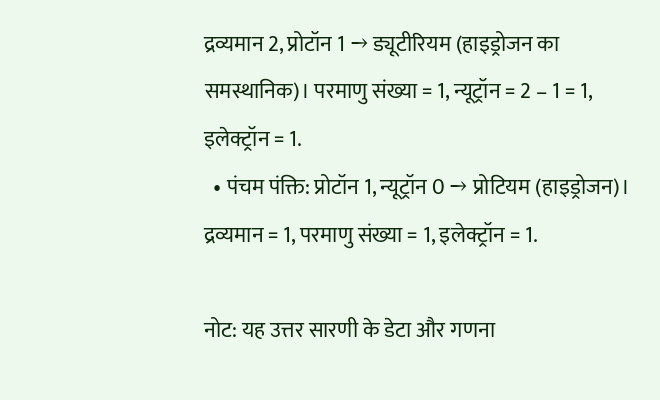द्रव्यमान 2, प्रोटॉन 1 → ड्यूटीरियम (हाइड्रोजन का समस्थानिक)। परमाणु संख्या = 1, न्यूट्रॉन = 2 – 1 = 1, इलेक्ट्रॉन = 1.
  • पंचम पंक्ति: प्रोटॉन 1, न्यूट्रॉन 0 → प्रोटियम (हाइड्रोजन)। द्रव्यमान = 1, परमाणु संख्या = 1, इलेक्ट्रॉन = 1.

नोट: यह उत्तर सारणी के डेटा और गणना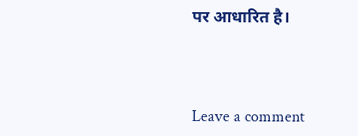पर आधारित है।



Leave a comment